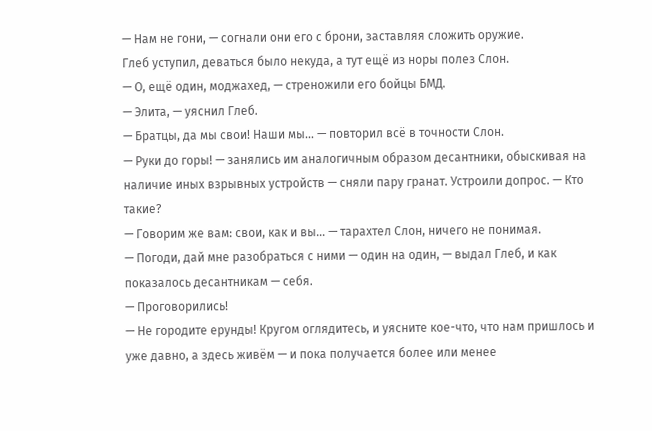— Нам не гони, — согнали они его с брони, заставляя сложить оружие.
Глеб уступил, деваться было некуда, а тут ещё из норы полез Слон.
— О, ещё один, моджахед, — стреножили его бойцы БМД.
— Элита, — уяснил Глеб.
— Братцы, да мы свои! Наши мы… — повторил всё в точности Слон.
— Руки до горы! — занялись им аналогичным образом десантники, обыскивая на наличие иных взрывных устройств — сняли пару гранат. Устроили допрос. — Кто такие?
— Говорим же вам: свои, как и вы… — тарахтел Слон, ничего не понимая.
— Погоди, дай мне разобраться с ними — один на один, — выдал Глеб, и как показалось десантникам — себя.
— Проговорились!
— Не городите ерунды! Кругом оглядитесь, и уясните кое-что, что нам пришлось и уже давно, а здесь живём — и пока получается более или менее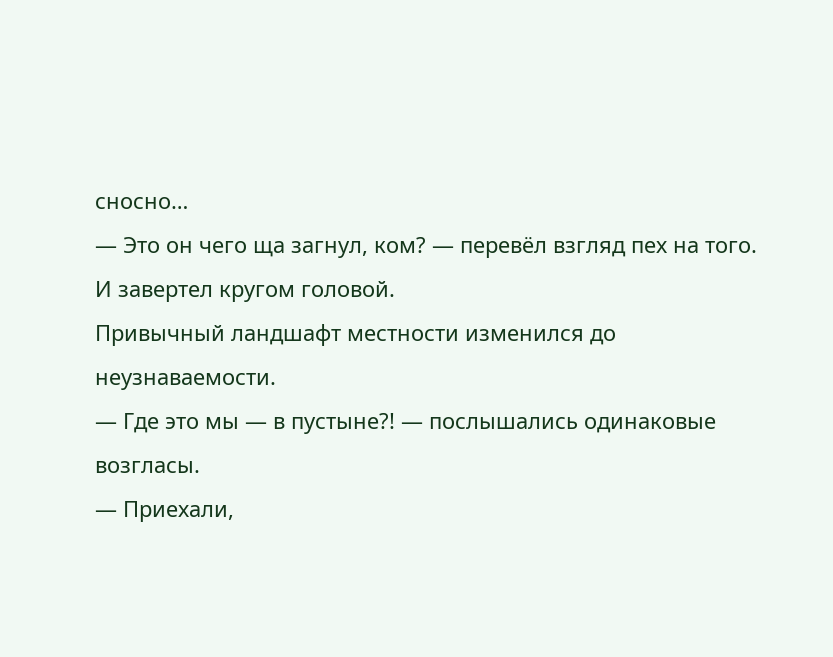сносно…
— Это он чего ща загнул, ком? — перевёл взгляд пех на того. И завертел кругом головой.
Привычный ландшафт местности изменился до неузнаваемости.
— Где это мы — в пустыне?! — послышались одинаковые возгласы.
— Приехали,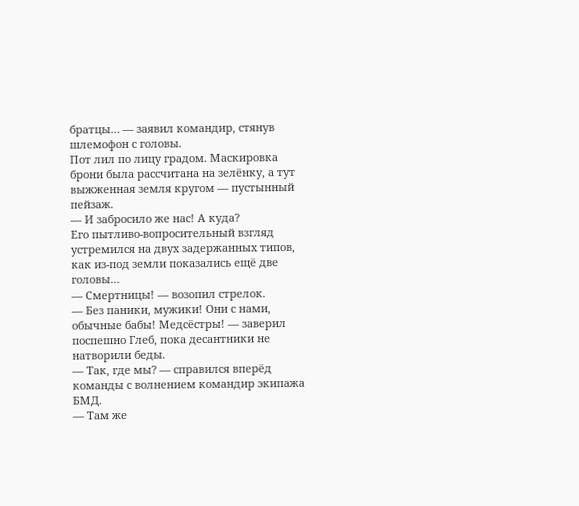братцы… — заявил командир, стянув шлемофон с головы.
Пот лил по лицу градом. Маскировка брони была рассчитана на зелёнку, а тут выжженная земля кругом — пустынный пейзаж.
— И забросило же нас! А куда?
Его пытливо-вопросительный взгляд устремился на двух задержанных типов, как из-под земли показались ещё две головы…
— Смертницы! — возопил стрелок.
— Без паники, мужики! Они с нами, обычные бабы! Медсёстры! — заверил поспешно Глеб, пока десантники не натворили беды.
— Так, где мы? — справился вперёд команды с волнением командир экипажа БМД.
— Там же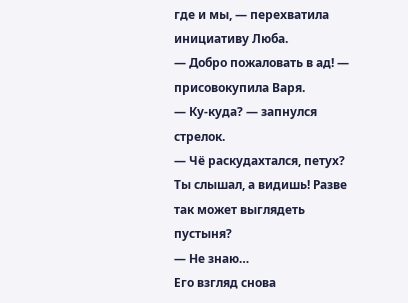где и мы, — перехватила инициативу Люба.
— Добро пожаловать в ад! — присовокупила Варя.
— Ку-куда? — запнулся стрелок.
— Чё раскудахтался, петух? Ты слышал, а видишь! Разве так может выглядеть пустыня?
— Не знаю…
Его взгляд снова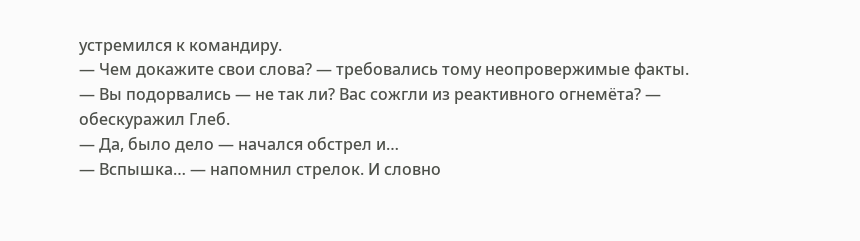устремился к командиру.
— Чем докажите свои слова? — требовались тому неопровержимые факты.
— Вы подорвались — не так ли? Вас сожгли из реактивного огнемёта? — обескуражил Глеб.
— Да, было дело — начался обстрел и…
— Вспышка… — напомнил стрелок. И словно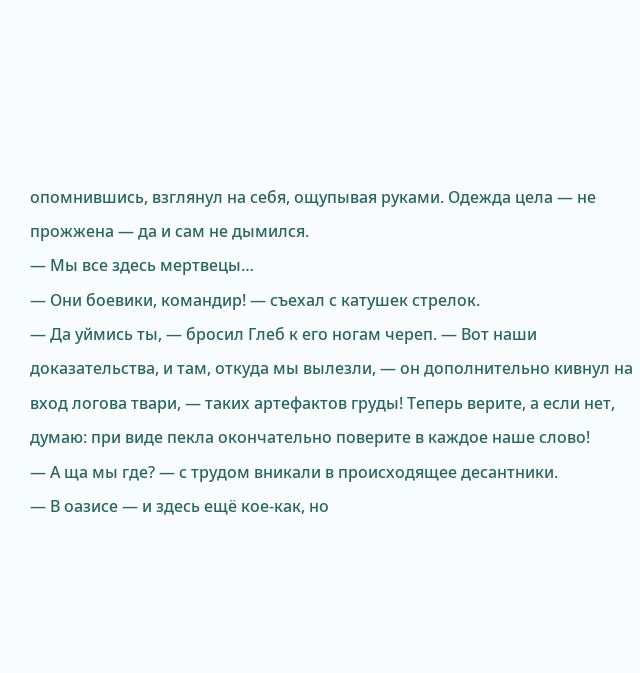опомнившись, взглянул на себя, ощупывая руками. Одежда цела — не прожжена — да и сам не дымился.
— Мы все здесь мертвецы…
— Они боевики, командир! — съехал с катушек стрелок.
— Да уймись ты, — бросил Глеб к его ногам череп. — Вот наши доказательства, и там, откуда мы вылезли, — он дополнительно кивнул на вход логова твари, — таких артефактов груды! Теперь верите, а если нет, думаю: при виде пекла окончательно поверите в каждое наше слово!
— А ща мы где? — с трудом вникали в происходящее десантники.
— В оазисе — и здесь ещё кое-как, но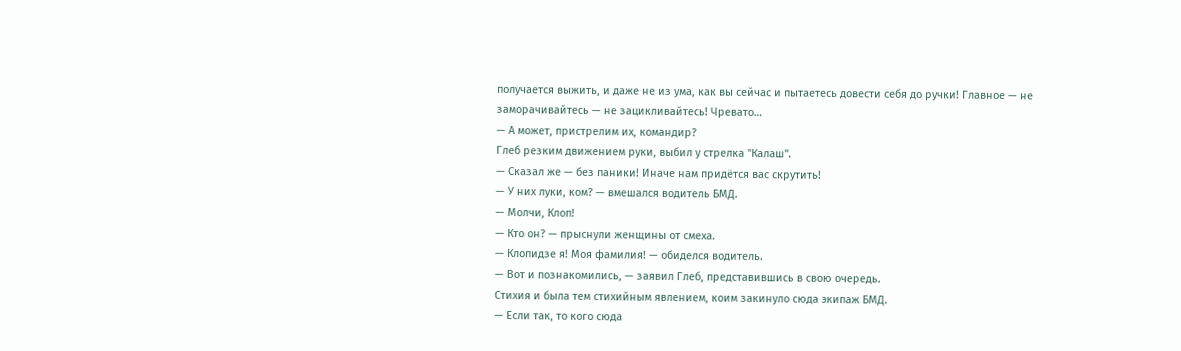получается выжить, и даже не из ума, как вы сейчас и пытаетесь довести себя до ручки! Главное — не заморачивайтесь — не зацикливайтесь! Чревато…
— А может, пристрелим их, командир?
Глеб резким движением руки, выбил у стрелка "Калаш".
— Сказал же — без паники! Иначе нам придётся вас скрутить!
— У них луки, ком? — вмешался водитель БМД.
— Молчи, Клоп!
— Кто он? — прыснули женщины от смеха.
— Клопидзе я! Моя фамилия! — обиделся водитель.
— Вот и познакомились, — заявил Глеб, представившись в свою очередь.
Стихия и была тем стихийным явлением, коим закинуло сюда экипаж БМД.
— Если так, то кого сюда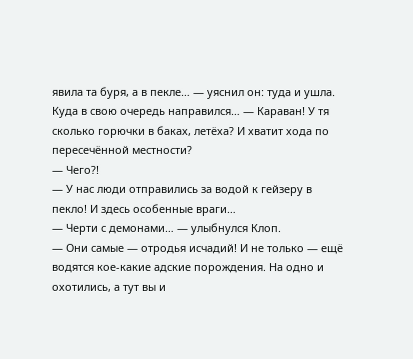явила та буря, а в пекле… — уяснил он: туда и ушла. Куда в свою очередь направился… — Караван! У тя сколько горючки в баках, летёха? И хватит хода по пересечённой местности?
— Чего?!
— У нас люди отправились за водой к гейзеру в пекло! И здесь особенные враги…
— Черти с демонами… — улыбнулся Клоп.
— Они самые — отродья исчадий! И не только — ещё водятся кое-какие адские порождения. На одно и охотились, а тут вы и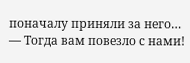поначалу приняли за него…
— Тогда вам повезло с нами!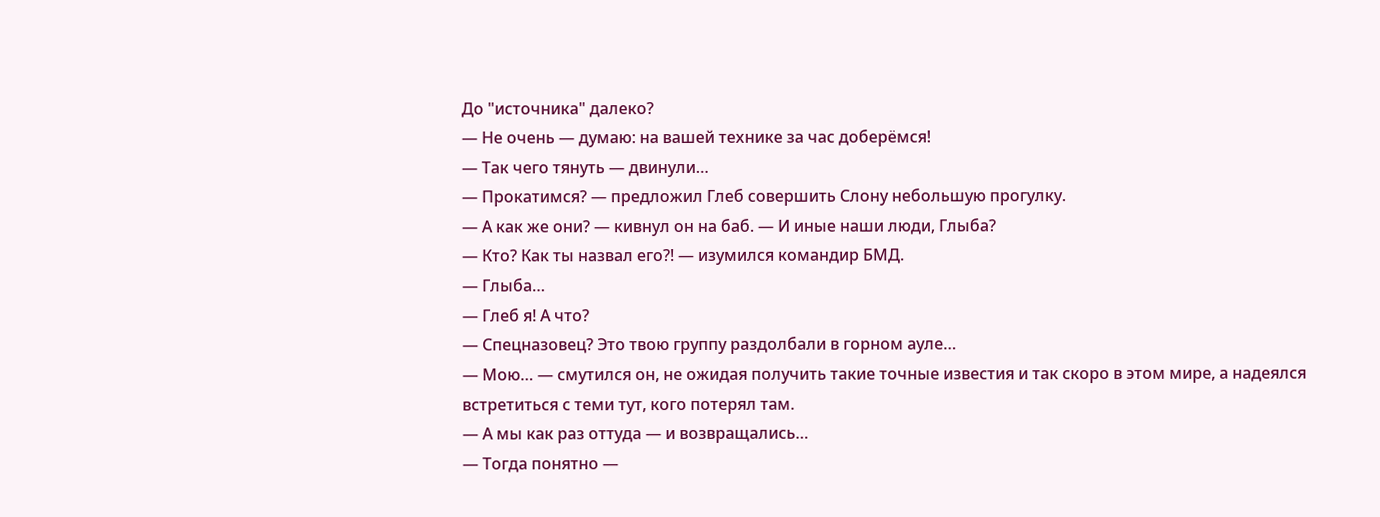До "источника" далеко?
— Не очень — думаю: на вашей технике за час доберёмся!
— Так чего тянуть — двинули…
— Прокатимся? — предложил Глеб совершить Слону небольшую прогулку.
— А как же они? — кивнул он на баб. — И иные наши люди, Глыба?
— Кто? Как ты назвал его?! — изумился командир БМД.
— Глыба…
— Глеб я! А что?
— Спецназовец? Это твою группу раздолбали в горном ауле…
— Мою… — смутился он, не ожидая получить такие точные известия и так скоро в этом мире, а надеялся встретиться с теми тут, кого потерял там.
— А мы как раз оттуда — и возвращались…
— Тогда понятно —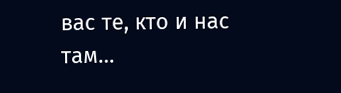вас те, кто и нас там…